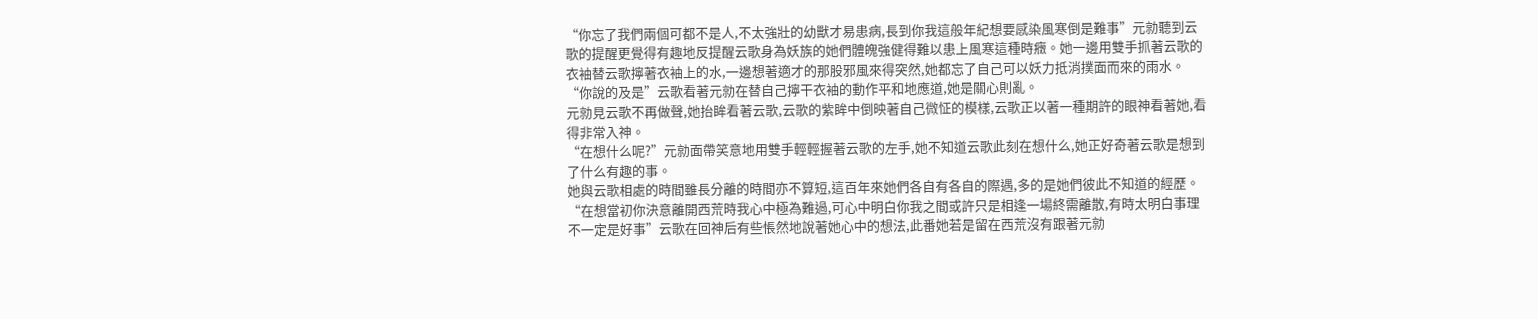“你忘了我們兩個可都不是人,不太強壯的幼獸才易患病,長到你我這般年紀想要感染風寒倒是難事”元勍聽到云歌的提醒更覺得有趣地反提醒云歌身為妖族的她們體魄強健得難以患上風寒這種時癥。她一邊用雙手抓著云歌的衣袖替云歌擰著衣袖上的水,一邊想著適才的那股邪風來得突然,她都忘了自己可以妖力抵消撲面而來的雨水。
“你說的及是”云歌看著元勍在替自己擰干衣袖的動作平和地應道,她是關心則亂。
元勍見云歌不再做聲,她抬眸看著云歌,云歌的紫眸中倒映著自己微怔的模樣,云歌正以著一種期許的眼神看著她,看得非常入神。
“在想什么呢?”元勍面帶笑意地用雙手輕輕握著云歌的左手,她不知道云歌此刻在想什么,她正好奇著云歌是想到了什么有趣的事。
她與云歌相處的時間雖長分離的時間亦不算短,這百年來她們各自有各自的際遇,多的是她們彼此不知道的經歷。
“在想當初你決意離開西荒時我心中極為難過,可心中明白你我之間或許只是相逢一場終需離散,有時太明白事理不一定是好事”云歌在回神后有些悵然地說著她心中的想法,此番她若是留在西荒沒有跟著元勍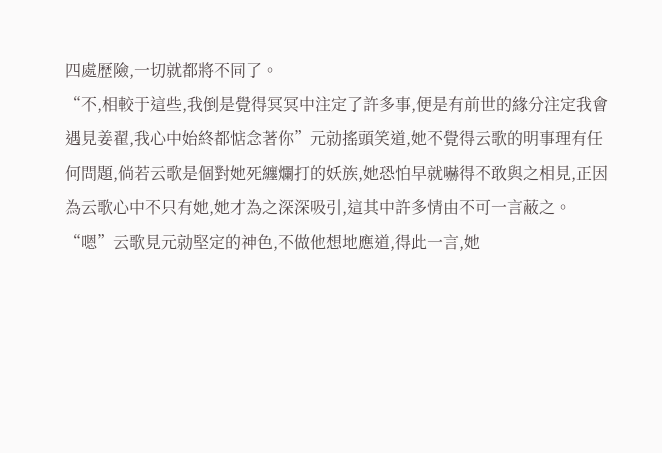四處歷險,一切就都將不同了。
“不,相較于這些,我倒是覺得冥冥中注定了許多事,便是有前世的緣分注定我會遇見姜翟,我心中始終都惦念著你”元勍搖頭笑道,她不覺得云歌的明事理有任何問題,倘若云歌是個對她死纏爛打的妖族,她恐怕早就嚇得不敢與之相見,正因為云歌心中不只有她,她才為之深深吸引,這其中許多情由不可一言蔽之。
“嗯”云歌見元勍堅定的神色,不做他想地應道,得此一言,她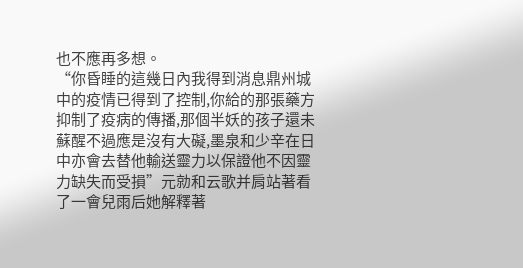也不應再多想。
“你昏睡的這幾日內我得到消息鼎州城中的疫情已得到了控制,你給的那張藥方抑制了疫病的傳播,那個半妖的孩子還未蘇醒不過應是沒有大礙,墨泉和少辛在日中亦會去替他輸送靈力以保證他不因靈力缺失而受損”元勍和云歌并肩站著看了一會兒雨后她解釋著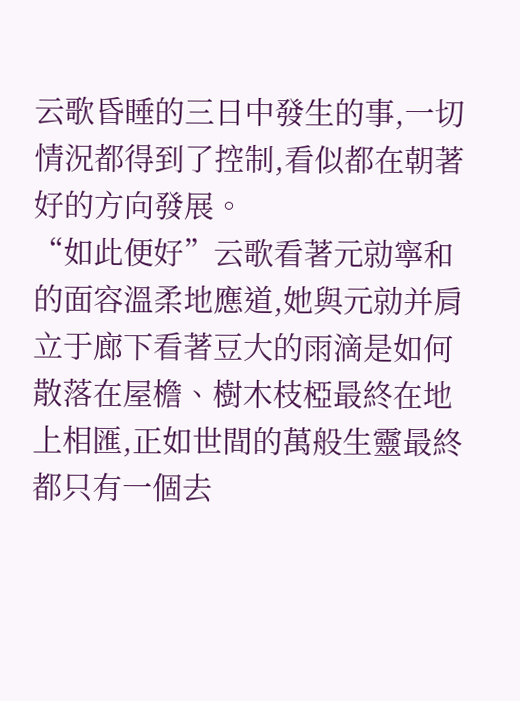云歌昏睡的三日中發生的事,一切情況都得到了控制,看似都在朝著好的方向發展。
“如此便好”云歌看著元勍寧和的面容溫柔地應道,她與元勍并肩立于廊下看著豆大的雨滴是如何散落在屋檐、樹木枝椏最終在地上相匯,正如世間的萬般生靈最終都只有一個去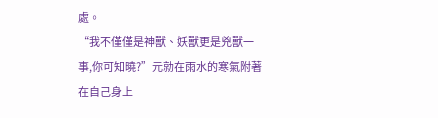處。
“我不僅僅是神獸、妖獸更是兇獸一事,你可知曉?”元勍在雨水的寒氣附著在自己身上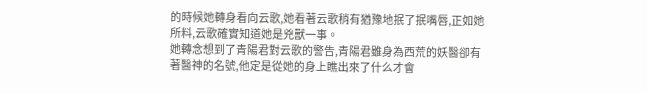的時候她轉身看向云歌,她看著云歌稍有猶豫地抿了抿嘴唇,正如她所料,云歌確實知道她是兇獸一事。
她轉念想到了青陽君對云歌的警告,青陽君雖身為西荒的妖醫卻有著醫神的名號,他定是從她的身上瞧出來了什么才會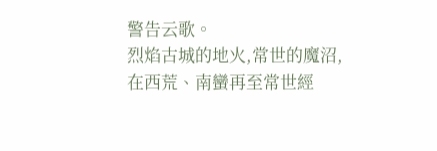警告云歌。
烈焰古城的地火,常世的魔沼,在西荒、南蠻再至常世經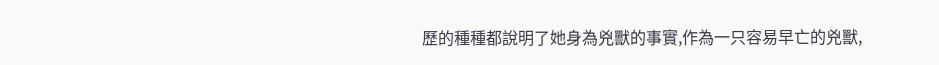歷的種種都說明了她身為兇獸的事實,作為一只容易早亡的兇獸,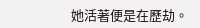她活著便是在歷劫。